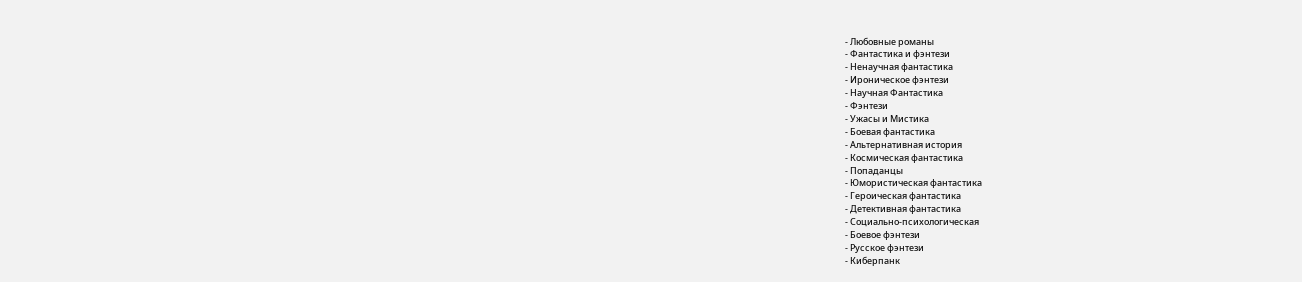- Любовные романы
- Фантастика и фэнтези
- Ненаучная фантастика
- Ироническое фэнтези
- Научная Фантастика
- Фэнтези
- Ужасы и Мистика
- Боевая фантастика
- Альтернативная история
- Космическая фантастика
- Попаданцы
- Юмористическая фантастика
- Героическая фантастика
- Детективная фантастика
- Социально-психологическая
- Боевое фэнтези
- Русское фэнтези
- Киберпанк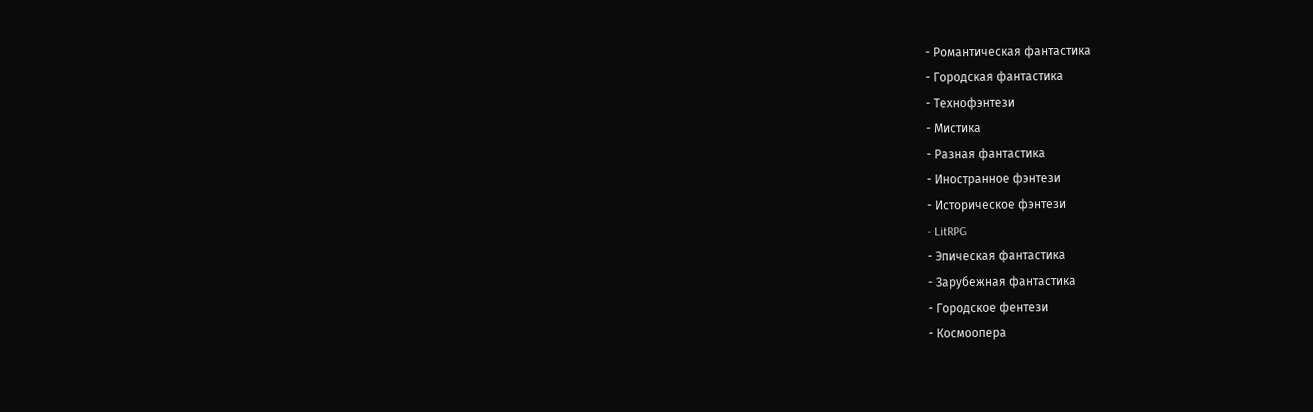- Романтическая фантастика
- Городская фантастика
- Технофэнтези
- Мистика
- Разная фантастика
- Иностранное фэнтези
- Историческое фэнтези
- LitRPG
- Эпическая фантастика
- Зарубежная фантастика
- Городское фентези
- Космоопера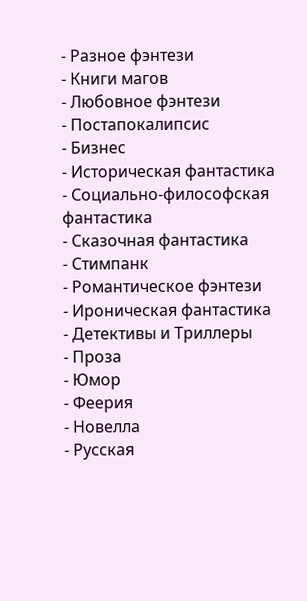- Разное фэнтези
- Книги магов
- Любовное фэнтези
- Постапокалипсис
- Бизнес
- Историческая фантастика
- Социально-философская фантастика
- Сказочная фантастика
- Стимпанк
- Романтическое фэнтези
- Ироническая фантастика
- Детективы и Триллеры
- Проза
- Юмор
- Феерия
- Новелла
- Русская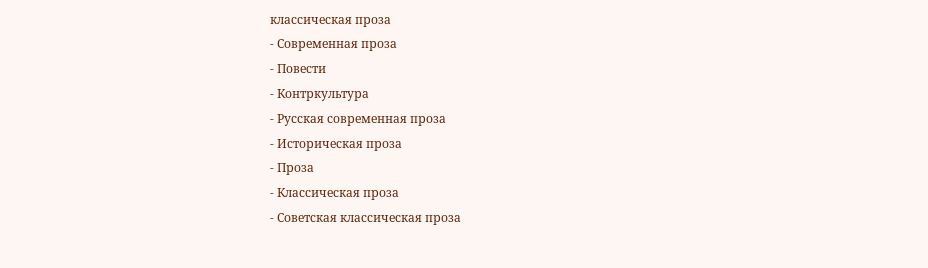классическая проза
- Современная проза
- Повести
- Контркультура
- Русская современная проза
- Историческая проза
- Проза
- Классическая проза
- Советская классическая проза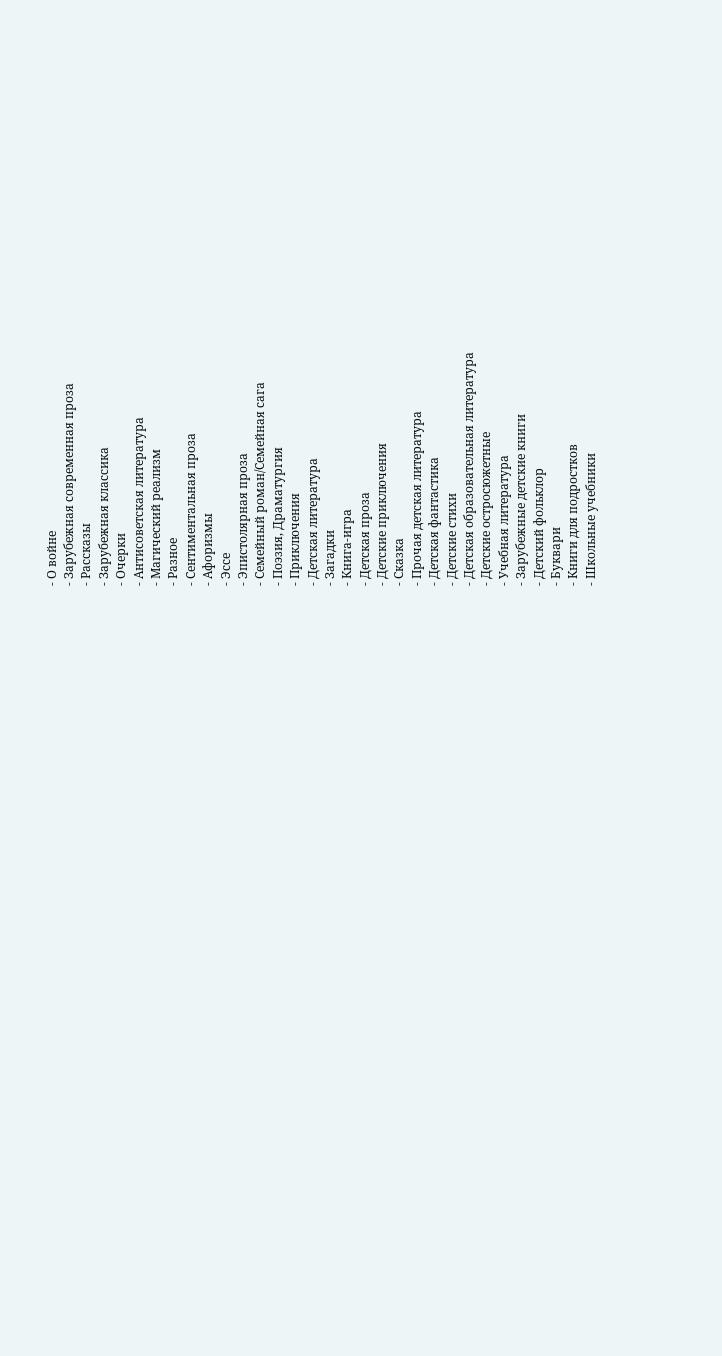- О войне
- Зарубежная современная проза
- Рассказы
- Зарубежная классика
- Очерки
- Антисоветская литература
- Магический реализм
- Разное
- Сентиментальная проза
- Афоризмы
- Эссе
- Эпистолярная проза
- Семейный роман/Семейная сага
- Поэзия, Драматургия
- Приключения
- Детская литература
- Загадки
- Книга-игра
- Детская проза
- Детские приключения
- Сказка
- Прочая детская литература
- Детская фантастика
- Детские стихи
- Детская образовательная литература
- Детские остросюжетные
- Учебная литература
- Зарубежные детские книги
- Детский фольклор
- Буквари
- Книги для подростков
- Школьные учебники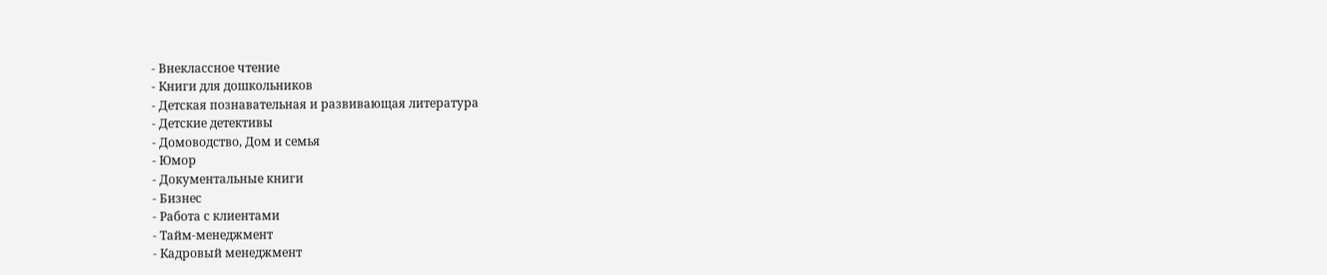- Внеклассное чтение
- Книги для дошкольников
- Детская познавательная и развивающая литература
- Детские детективы
- Домоводство, Дом и семья
- Юмор
- Документальные книги
- Бизнес
- Работа с клиентами
- Тайм-менеджмент
- Кадровый менеджмент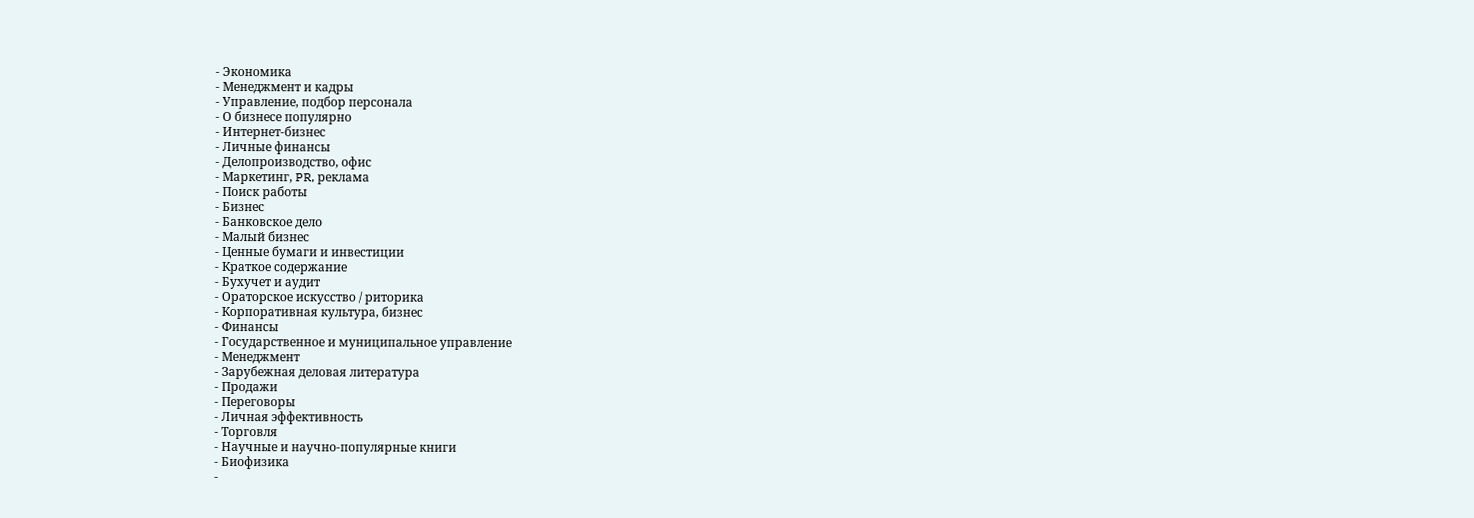- Экономика
- Менеджмент и кадры
- Управление, подбор персонала
- О бизнесе популярно
- Интернет-бизнес
- Личные финансы
- Делопроизводство, офис
- Маркетинг, PR, реклама
- Поиск работы
- Бизнес
- Банковское дело
- Малый бизнес
- Ценные бумаги и инвестиции
- Краткое содержание
- Бухучет и аудит
- Ораторское искусство / риторика
- Корпоративная культура, бизнес
- Финансы
- Государственное и муниципальное управление
- Менеджмент
- Зарубежная деловая литература
- Продажи
- Переговоры
- Личная эффективность
- Торговля
- Научные и научно-популярные книги
- Биофизика
-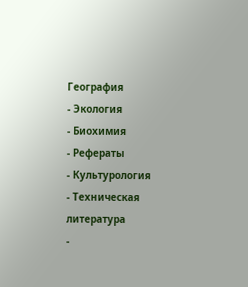География
- Экология
- Биохимия
- Рефераты
- Культурология
- Техническая литература
-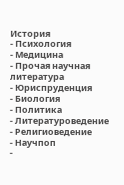История
- Психология
- Медицина
- Прочая научная литература
- Юриспруденция
- Биология
- Политика
- Литературоведение
- Религиоведение
- Научпоп
-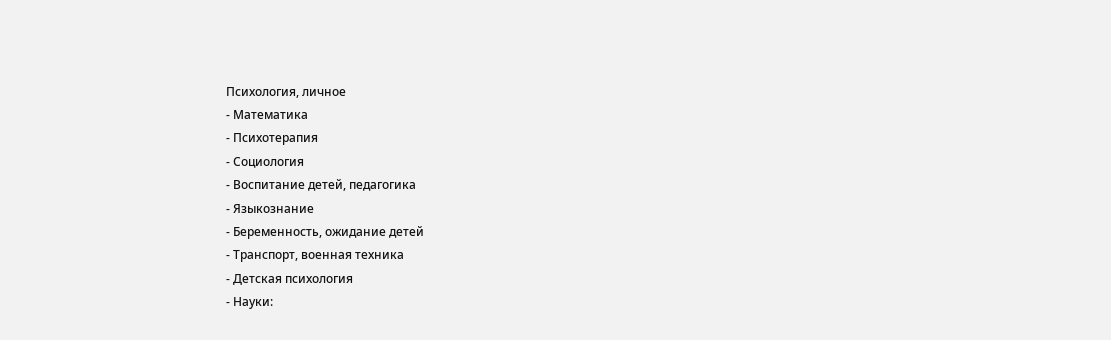Психология, личное
- Математика
- Психотерапия
- Социология
- Воспитание детей, педагогика
- Языкознание
- Беременность, ожидание детей
- Транспорт, военная техника
- Детская психология
- Науки: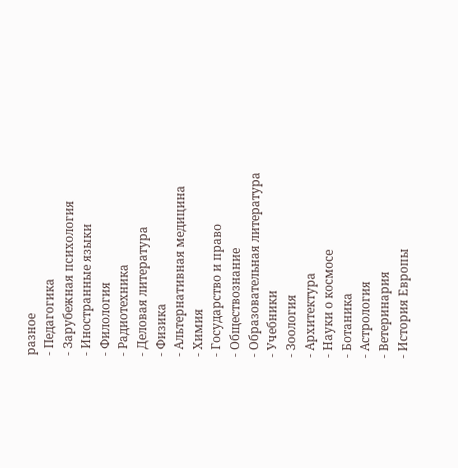разное
- Педагогика
- Зарубежная психология
- Иностранные языки
- Филология
- Радиотехника
- Деловая литература
- Физика
- Альтернативная медицина
- Химия
- Государство и право
- Обществознание
- Образовательная литература
- Учебники
- Зоология
- Архитектура
- Науки о космосе
- Ботаника
- Астрология
- Ветеринария
- История Европы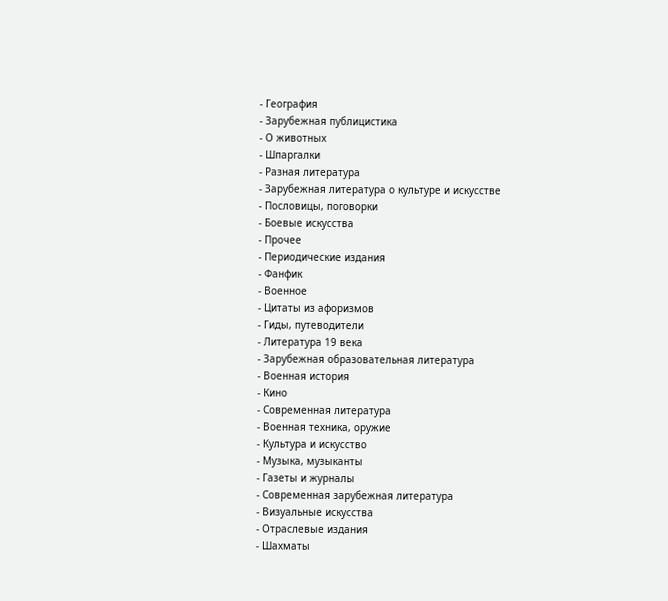- География
- Зарубежная публицистика
- О животных
- Шпаргалки
- Разная литература
- Зарубежная литература о культуре и искусстве
- Пословицы, поговорки
- Боевые искусства
- Прочее
- Периодические издания
- Фанфик
- Военное
- Цитаты из афоризмов
- Гиды, путеводители
- Литература 19 века
- Зарубежная образовательная литература
- Военная история
- Кино
- Современная литература
- Военная техника, оружие
- Культура и искусство
- Музыка, музыканты
- Газеты и журналы
- Современная зарубежная литература
- Визуальные искусства
- Отраслевые издания
- Шахматы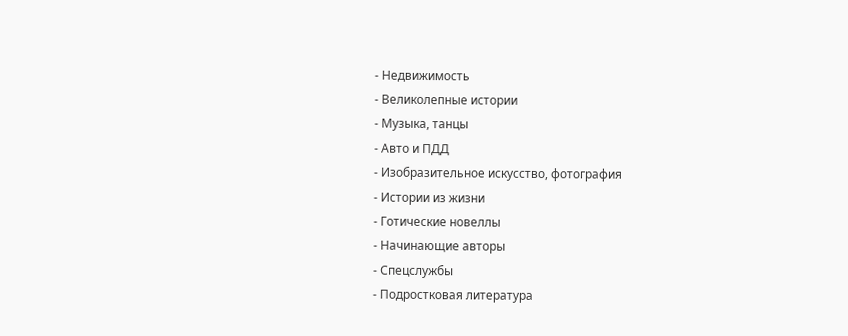- Недвижимость
- Великолепные истории
- Музыка, танцы
- Авто и ПДД
- Изобразительное искусство, фотография
- Истории из жизни
- Готические новеллы
- Начинающие авторы
- Спецслужбы
- Подростковая литература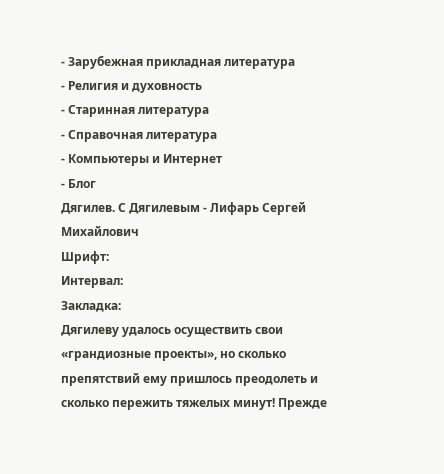- Зарубежная прикладная литература
- Религия и духовность
- Старинная литература
- Справочная литература
- Компьютеры и Интернет
- Блог
Дягилев. С Дягилевым - Лифарь Сергей Михайлович
Шрифт:
Интервал:
Закладка:
Дягилеву удалось осуществить свои «грандиозные проекты», но сколько препятствий ему пришлось преодолеть и сколько пережить тяжелых минут! Прежде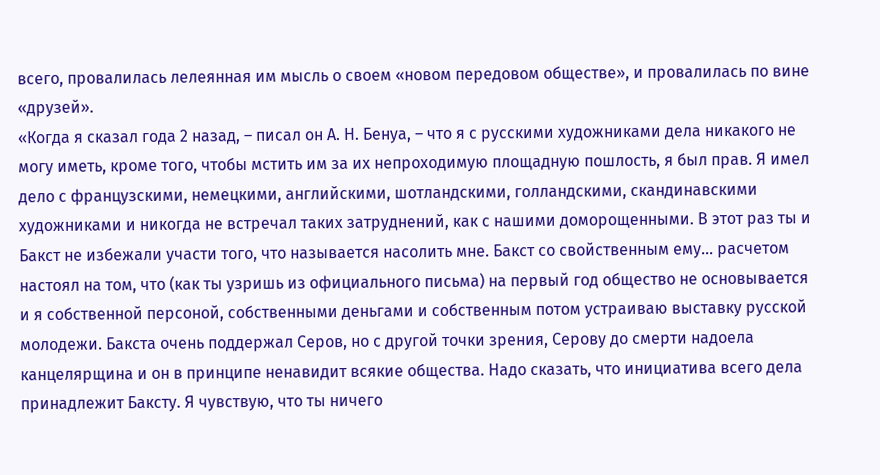всего, провалилась лелеянная им мысль о своем «новом передовом обществе», и провалилась по вине «друзей».
«Когда я сказал года 2 назад, – писал он А. Н. Бенуа, – что я с русскими художниками дела никакого не могу иметь, кроме того, чтобы мстить им за их непроходимую площадную пошлость, я был прав. Я имел дело с французскими, немецкими, английскими, шотландскими, голландскими, скандинавскими художниками и никогда не встречал таких затруднений, как с нашими доморощенными. В этот раз ты и Бакст не избежали участи того, что называется насолить мне. Бакст со свойственным ему… расчетом настоял на том, что (как ты узришь из официального письма) на первый год общество не основывается и я собственной персоной, собственными деньгами и собственным потом устраиваю выставку русской молодежи. Бакста очень поддержал Серов, но с другой точки зрения, Серову до смерти надоела канцелярщина и он в принципе ненавидит всякие общества. Надо сказать, что инициатива всего дела принадлежит Баксту. Я чувствую, что ты ничего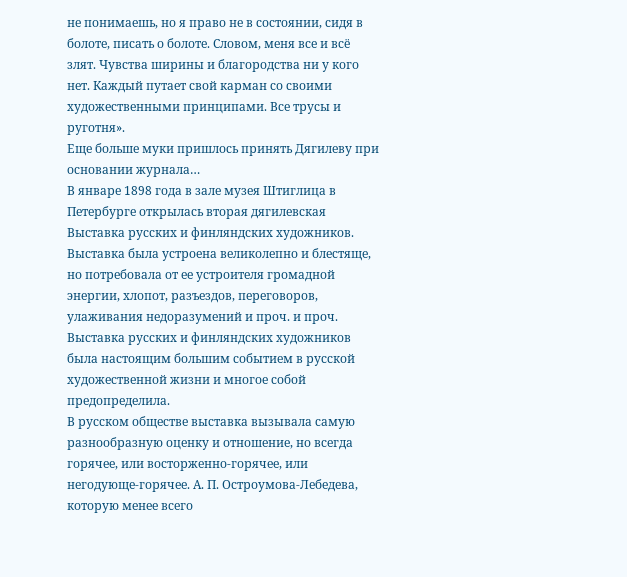не понимаешь, но я право не в состоянии, сидя в болоте, писать о болоте. Словом, меня все и всё злят. Чувства ширины и благородства ни у кого нет. Каждый путает свой карман со своими художественными принципами. Все трусы и руготня».
Еще больше муки пришлось принять Дягилеву при основании журнала…
В январе 1898 года в зале музея Штиглица в Петербурге открылась вторая дягилевская Выставка русских и финляндских художников. Выставка была устроена великолепно и блестяще, но потребовала от ее устроителя громадной энергии, хлопот, разъездов, переговоров, улаживания недоразумений и проч. и проч.
Выставка русских и финляндских художников была настоящим большим событием в русской художественной жизни и многое собой предопределила.
В русском обществе выставка вызывала самую разнообразную оценку и отношение, но всегда горячее, или восторженно-горячее, или негодующе-горячее. А. П. Остроумова-Лебедева, которую менее всего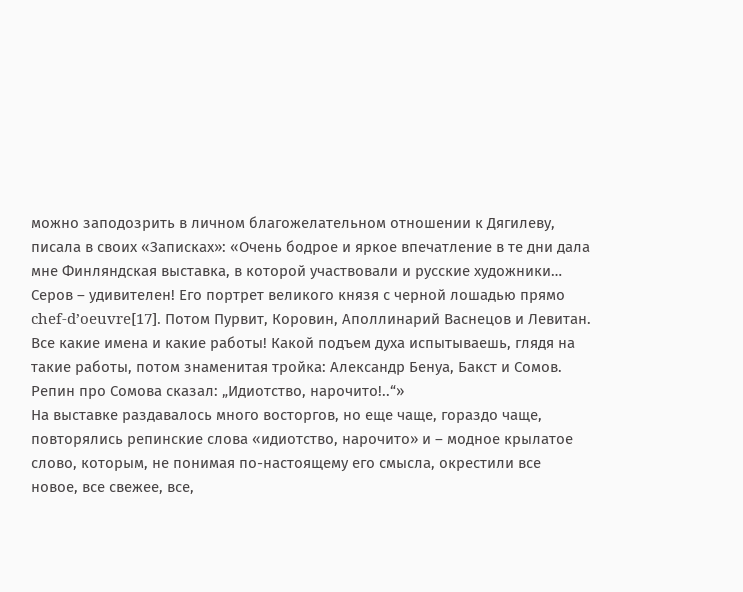можно заподозрить в личном благожелательном отношении к Дягилеву, писала в своих «Записках»: «Очень бодрое и яркое впечатление в те дни дала мне Финляндская выставка, в которой участвовали и русские художники… Серов – удивителен! Его портрет великого князя с черной лошадью прямо chef-d’oeuvre[17]. Потом Пурвит, Коровин, Аполлинарий Васнецов и Левитан. Все какие имена и какие работы! Какой подъем духа испытываешь, глядя на такие работы, потом знаменитая тройка: Александр Бенуа, Бакст и Сомов. Репин про Сомова сказал: „Идиотство, нарочито!..“»
На выставке раздавалось много восторгов, но еще чаще, гораздо чаще, повторялись репинские слова «идиотство, нарочито» и – модное крылатое слово, которым, не понимая по-настоящему его смысла, окрестили все новое, все свежее, все,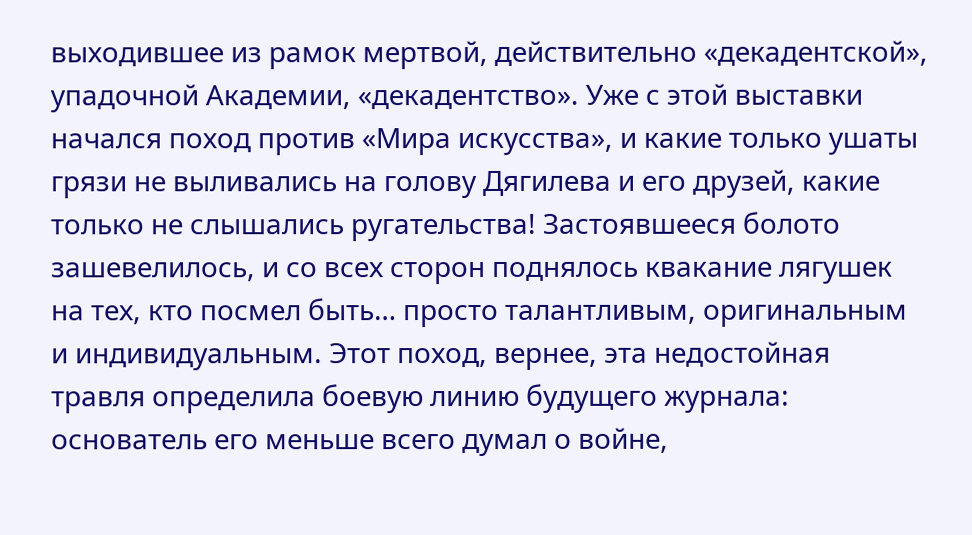выходившее из рамок мертвой, действительно «декадентской», упадочной Академии, «декадентство». Уже с этой выставки начался поход против «Мира искусства», и какие только ушаты грязи не выливались на голову Дягилева и его друзей, какие только не слышались ругательства! Застоявшееся болото зашевелилось, и со всех сторон поднялось квакание лягушек на тех, кто посмел быть… просто талантливым, оригинальным и индивидуальным. Этот поход, вернее, эта недостойная травля определила боевую линию будущего журнала: основатель его меньше всего думал о войне,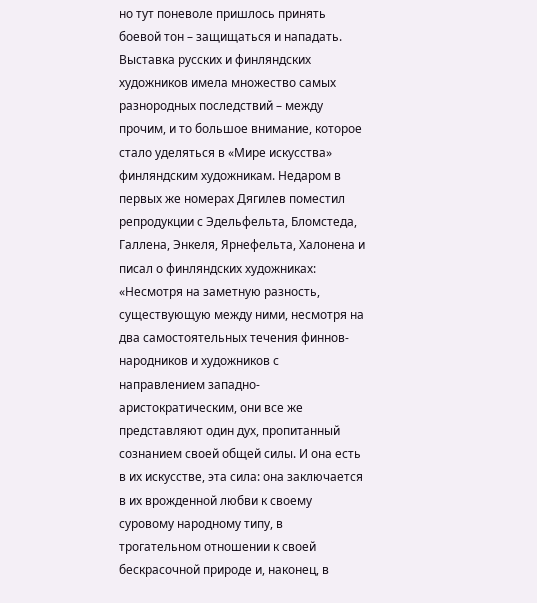но тут поневоле пришлось принять боевой тон – защищаться и нападать. Выставка русских и финляндских художников имела множество самых разнородных последствий – между прочим, и то большое внимание, которое стало уделяться в «Мире искусства» финляндским художникам. Недаром в первых же номерах Дягилев поместил репродукции с Эдельфельта, Бломстеда, Галлена, Энкеля, Ярнефельта, Халонена и писал о финляндских художниках: «Несмотря на заметную разность, существующую между ними, несмотря на два самостоятельных течения финнов-народников и художников с направлением западно-аристократическим, они все же представляют один дух, пропитанный сознанием своей общей силы. И она есть в их искусстве, эта сила: она заключается в их врожденной любви к своему суровому народному типу, в трогательном отношении к своей бескрасочной природе и, наконец, в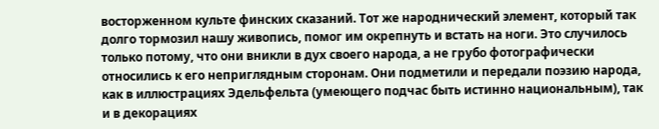восторженном культе финских сказаний. Тот же народнический элемент, который так долго тормозил нашу живопись, помог им окрепнуть и встать на ноги. Это случилось только потому, что они вникли в дух своего народа, а не грубо фотографически относились к его неприглядным сторонам. Они подметили и передали поэзию народа, как в иллюстрациях Эдельфельта (умеющего подчас быть истинно национальным), так и в декорациях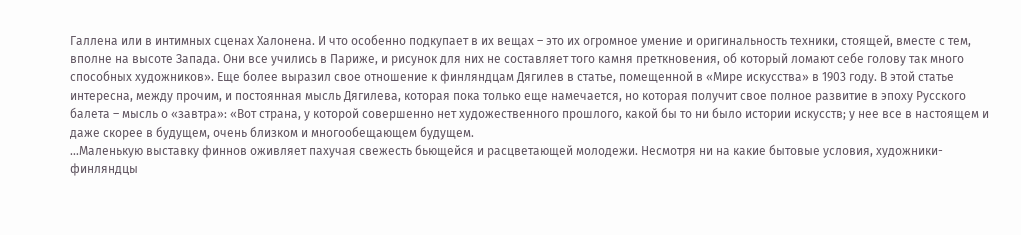Галлена или в интимных сценах Халонена. И что особенно подкупает в их вещах – это их огромное умение и оригинальность техники, стоящей, вместе с тем, вполне на высоте Запада. Они все учились в Париже, и рисунок для них не составляет того камня преткновения, об который ломают себе голову так много способных художников». Еще более выразил свое отношение к финляндцам Дягилев в статье, помещенной в «Мире искусства» в 1903 году. В этой статье интересна, между прочим, и постоянная мысль Дягилева, которая пока только еще намечается, но которая получит свое полное развитие в эпоху Русского балета – мысль о «завтра»: «Вот страна, у которой совершенно нет художественного прошлого, какой бы то ни было истории искусств; у нее все в настоящем и даже скорее в будущем, очень близком и многообещающем будущем.
…Маленькую выставку финнов оживляет пахучая свежесть бьющейся и расцветающей молодежи. Несмотря ни на какие бытовые условия, художники-финляндцы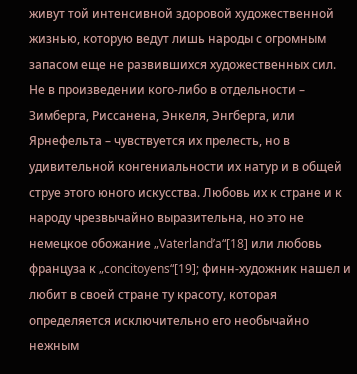живут той интенсивной здоровой художественной жизнью, которую ведут лишь народы с огромным запасом еще не развившихся художественных сил.
Не в произведении кого-либо в отдельности – Зимберга, Риссанена, Энкеля, Энгберга, или Ярнефельта – чувствуется их прелесть, но в удивительной конгениальности их натур и в общей струе этого юного искусства. Любовь их к стране и к народу чрезвычайно выразительна, но это не немецкое обожание „Vaterland’a“[18] или любовь француза к „concitoyens“[19]; финн-художник нашел и любит в своей стране ту красоту, которая определяется исключительно его необычайно нежным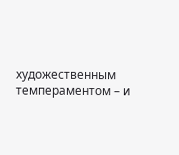художественным темпераментом – и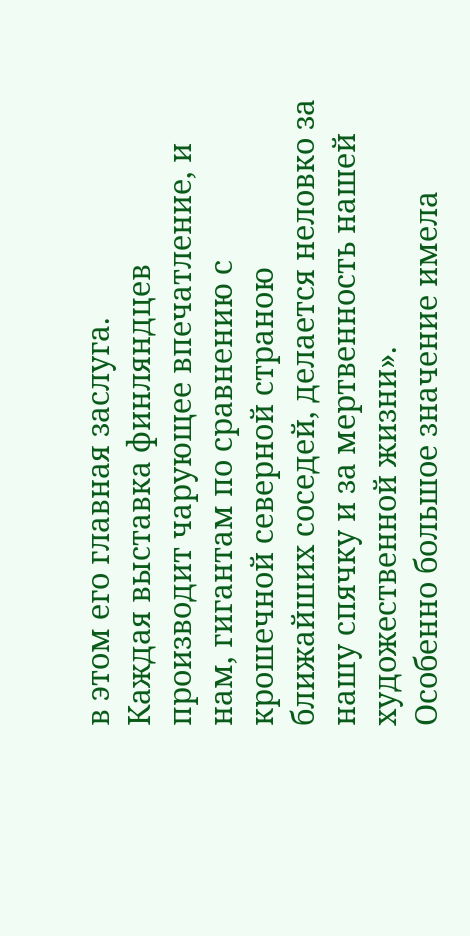в этом его главная заслуга.
Каждая выставка финляндцев производит чарующее впечатление, и нам, гигантам по сравнению с крошечной северной страною ближайших соседей, делается неловко за нашу спячку и за мертвенность нашей художественной жизни».
Особенно большое значение имела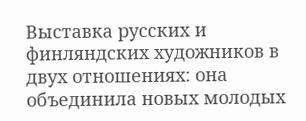Выставка русских и финляндских художников в двух отношениях: она объединила новых молодых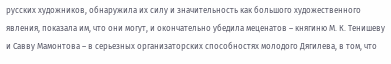русских художников, обнаружила их силу и значительность как большого художественного явления, показала им, что они могут, и окончательно убедила меценатов – княгиню М. К. Тенишеву и Савву Мамонтова – в серьезных организаторских способностях молодого Дягилева, в том, что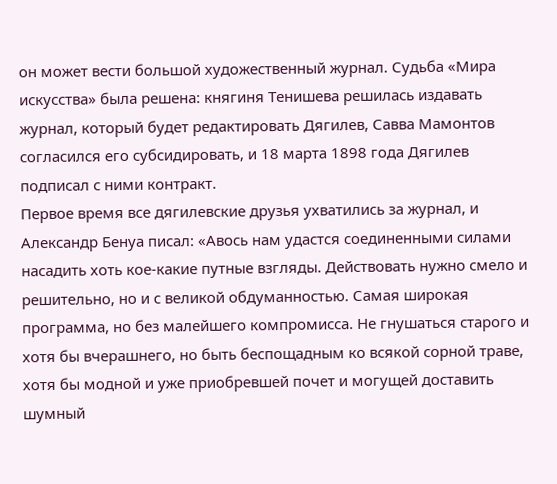он может вести большой художественный журнал. Судьба «Мира искусства» была решена: княгиня Тенишева решилась издавать журнал, который будет редактировать Дягилев, Савва Мамонтов согласился его субсидировать, и 18 марта 1898 года Дягилев подписал с ними контракт.
Первое время все дягилевские друзья ухватились за журнал, и Александр Бенуа писал: «Авось нам удастся соединенными силами насадить хоть кое-какие путные взгляды. Действовать нужно смело и решительно, но и с великой обдуманностью. Самая широкая программа, но без малейшего компромисса. Не гнушаться старого и хотя бы вчерашнего, но быть беспощадным ко всякой сорной траве, хотя бы модной и уже приобревшей почет и могущей доставить шумный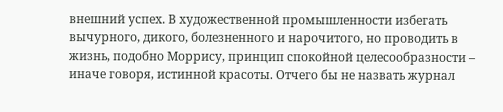внешний успех. В художественной промышленности избегать вычурного, дикого, болезненного и нарочитого, но проводить в жизнь, подобно Моррису, принцип спокойной целесообразности – иначе говоря, истинной красоты. Отчего бы не назвать журнал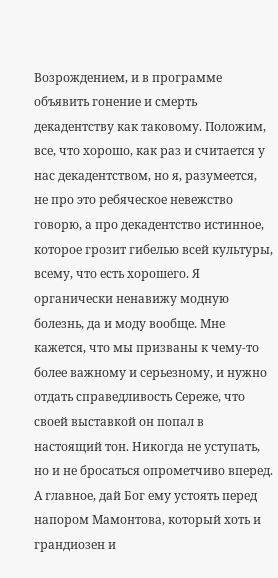Возрождением, и в программе объявить гонение и смерть декадентству как таковому. Положим, все, что хорошо, как раз и считается у нас декадентством, но я, разумеется, не про это ребяческое невежство говорю, а про декадентство истинное, которое грозит гибелью всей культуры, всему, что есть хорошего. Я органически ненавижу модную болезнь, да и моду вообще. Мне кажется, что мы призваны к чему-то более важному и серьезному, и нужно отдать справедливость Сереже, что своей выставкой он попал в настоящий тон. Никогда не уступать, но и не бросаться опрометчиво вперед. А главное, дай Бог ему устоять перед напором Мамонтова, который хоть и грандиозен и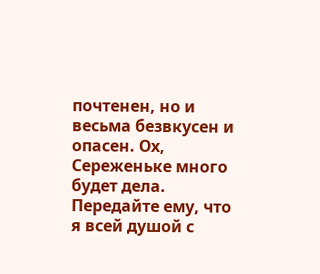почтенен, но и весьма безвкусен и опасен. Ох, Сереженьке много будет дела. Передайте ему, что я всей душой с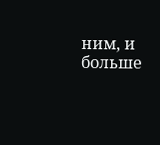ним, и больше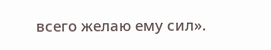всего желаю ему сил».